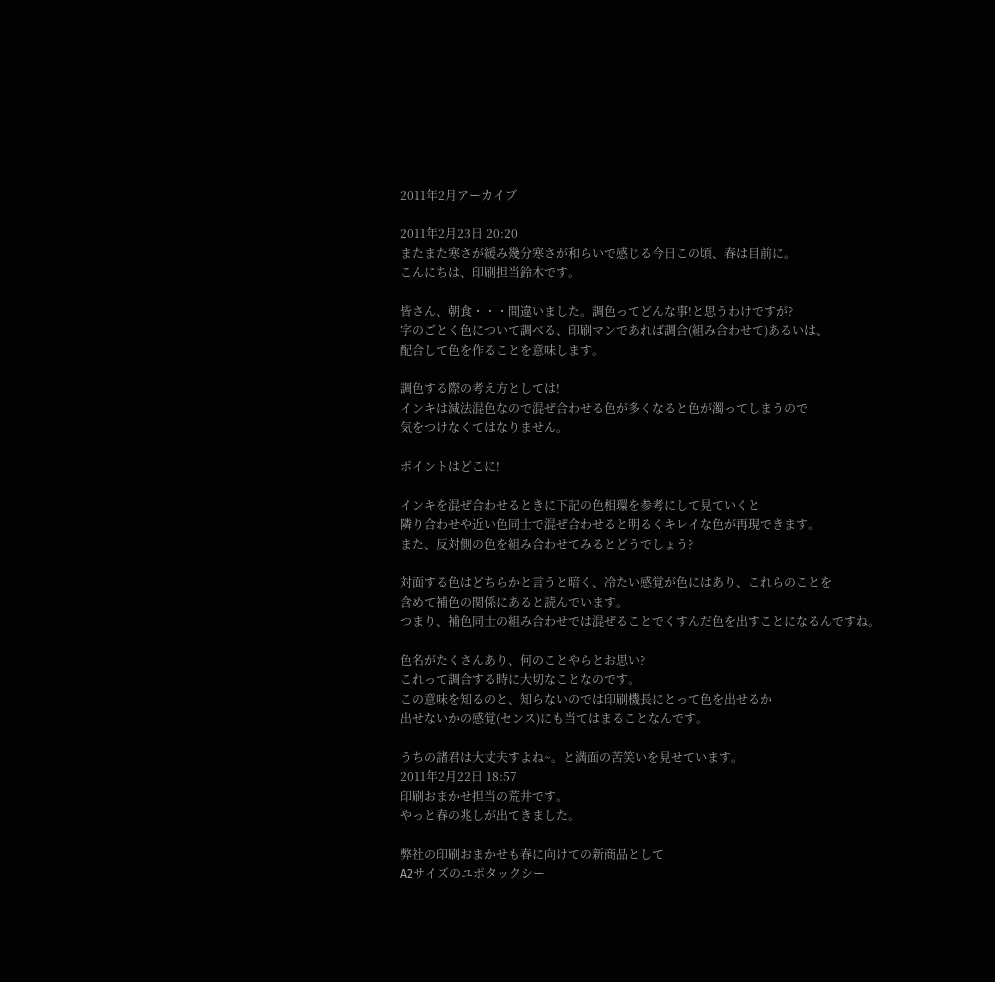2011年2月アーカイブ

2011年2月23日 20:20
またまた寒さが緩み幾分寒さが和らいで感じる今日この頃、春は目前に。
こんにちは、印刷担当鈴木です。

皆さん、朝食・・・間違いました。調色ってどんな事!と思うわけですが?
字のごとく色について調べる、印刷マンであれば調合(組み合わせて)あるいは、
配合して色を作ることを意味します。

調色する際の考え方としては!
インキは減法混色なので混ぜ合わせる色が多くなると色が濁ってしまうので
気をつけなくてはなりません。

ポイントはどこに!

インキを混ぜ合わせるときに下記の色相環を参考にして見ていくと
隣り合わせや近い色同士で混ぜ合わせると明るくキレイな色が再現できます。
また、反対側の色を組み合わせてみるとどうでしょう?

対面する色はどちらかと言うと暗く、冷たい感覚が色にはあり、これらのことを
含めて補色の関係にあると読んでいます。
つまり、補色同士の組み合わせでは混ぜることでくすんだ色を出すことになるんですね。

色名がたくさんあり、何のことやらとお思い?
これって調合する時に大切なことなのです。
この意味を知るのと、知らないのでは印刷機長にとって色を出せるか
出せないかの感覚(センス)にも当てはまることなんです。

うちの諸君は大丈夫すよね~。と満面の苦笑いを見せています。
2011年2月22日 18:57
印刷おまかせ担当の荒井です。
やっと春の兆しが出てきました。

弊社の印刷おまかせも春に向けての新商品として
A2サイズのユポタックシー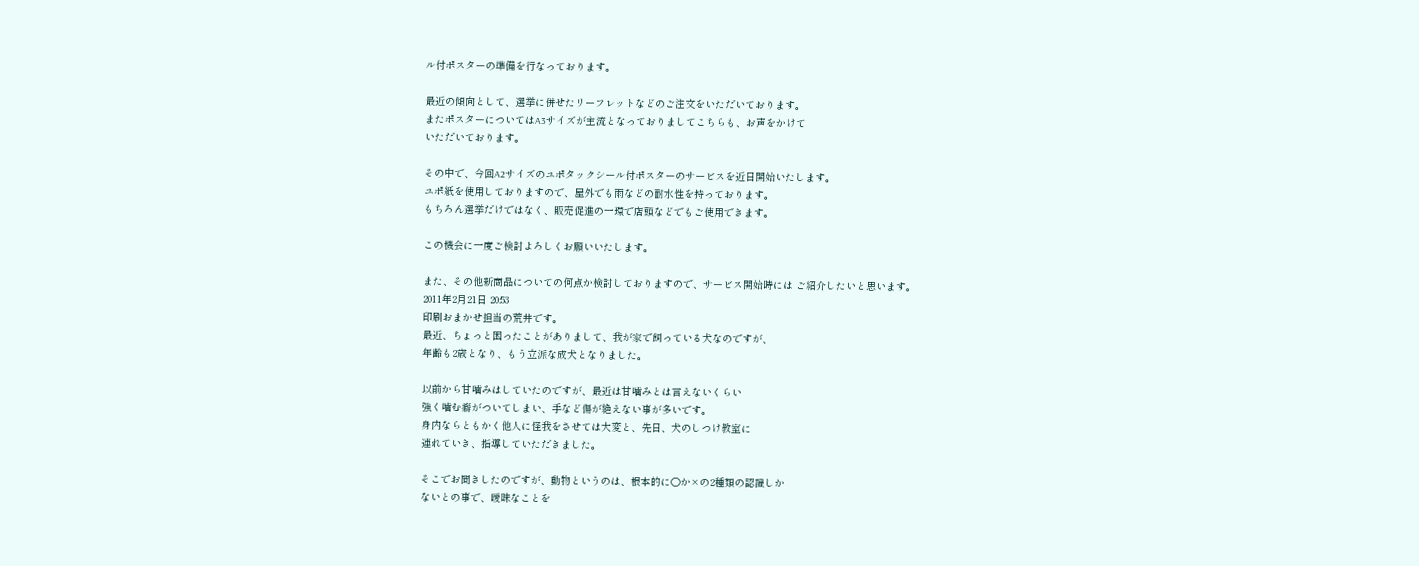ル付ポスターの準備を行なっております。

最近の傾向として、選挙に併せたリーフレットなどのご注文をいただいております。
またポスターについてはA3サイズが主流となっておりましてこちらも、お声をかけて
いただいております。

その中で、今回A2サイズのユポタックシール付ポスターのサービスを近日開始いたします。
ユポ紙を使用しておりますので、屋外でも雨などの耐水性を持っております。
もちろん選挙だけではなく、販売促進の一環で店頭などでもご使用できます。

この機会に一度ご検討よろしくお願いいたします。

また、その他新商品についての何点か検討しておりますので、サービス開始時には ご紹介したいと思います。
2011年2月21日 20:53
印刷おまかせ担当の荒井です。
最近、ちょっと困ったことがありまして、我が家で飼っている犬なのですが、
年齢も2歳となり、もう立派な成犬となりました。

以前から甘噛みはしていたのですが、最近は甘噛みとは言えないくらい
強く噛む癖がついてしまい、手など傷が絶えない事が多いです。
身内ならともかく他人に怪我をさせては大変と、先日、犬のしつけ教室に
連れていき、指導していただきました。

そこでお聞きしたのですが、動物というのは、根本的に○か×の2種類の認識しか
ないとの事で、曖昧なことを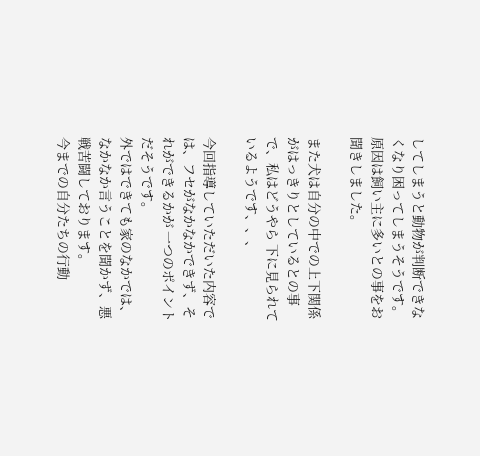してしまうと動物が判断できなくなり困ってしまうそうです。
原因は飼い主に多いとの事をお聞きしました。

また犬は自分の中での上下関係がはっきりとしているとの事で、私はどうやら 下に見られているようです、、、

今回指導していただいた内容では、フセがなかなかできず、それができるかが 一つのポイントだそうです。
外ではできても家のなかでは、なかなか言うことを聞かず、悪戦苦闘しております。
今までの自分たちの行動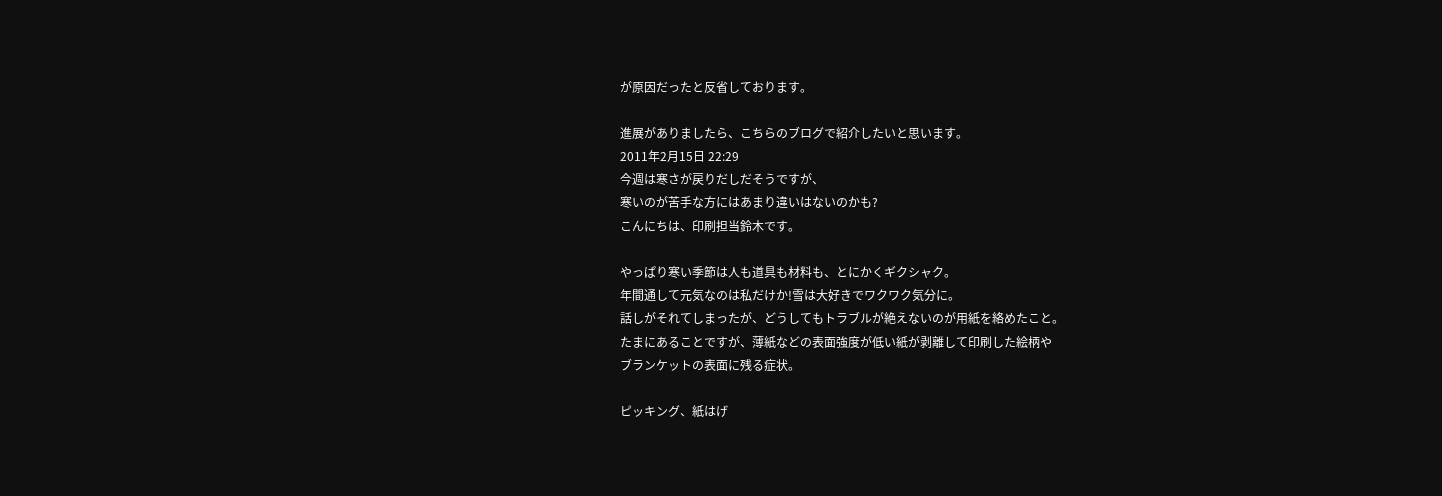が原因だったと反省しております。

進展がありましたら、こちらのブログで紹介したいと思います。
2011年2月15日 22:29
今週は寒さが戻りだしだそうですが、
寒いのが苦手な方にはあまり違いはないのかも?
こんにちは、印刷担当鈴木です。

やっぱり寒い季節は人も道具も材料も、とにかくギクシャク。
年間通して元気なのは私だけか!雪は大好きでワクワク気分に。
話しがそれてしまったが、どうしてもトラブルが絶えないのが用紙を絡めたこと。
たまにあることですが、薄紙などの表面強度が低い紙が剥離して印刷した絵柄や
ブランケットの表面に残る症状。

ピッキング、紙はげ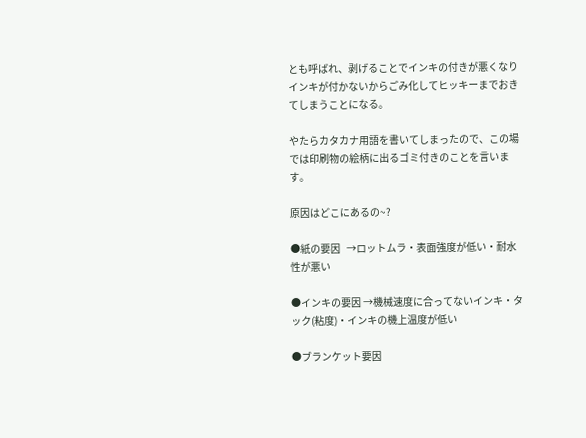とも呼ばれ、剥げることでインキの付きが悪くなり
インキが付かないからごみ化してヒッキーまでおきてしまうことになる。

やたらカタカナ用語を書いてしまったので、この場では印刷物の絵柄に出るゴミ付きのことを言います。

原因はどこにあるの~?

●紙の要因   →ロットムラ・表面強度が低い・耐水性が悪い

●インキの要因 →機械速度に合ってないインキ・タック(粘度)・インキの機上温度が低い

●ブランケット要因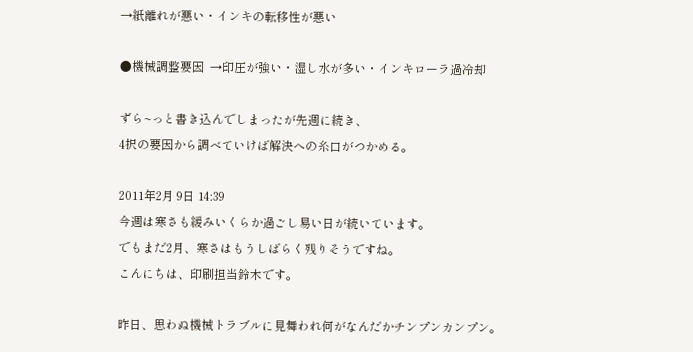→紙離れが悪い・インキの転移性が悪い

●機械調整要因  →印圧が強い・湿し水が多い・インキローラ過冷却

ずら~っと書き込んでしまったが先週に続き、
4択の要因から調べていけば解決への糸口がつかめる。

2011年2月 9日 14:39
今週は寒さも緩みいくらか過ごし易い日が続いています。
でもまだ2月、寒さはもうしばらく残りそうですね。
こんにちは、印刷担当鈴木です。

昨日、思わぬ機械トラブルに見舞われ何がなんだかチンプンカンプン。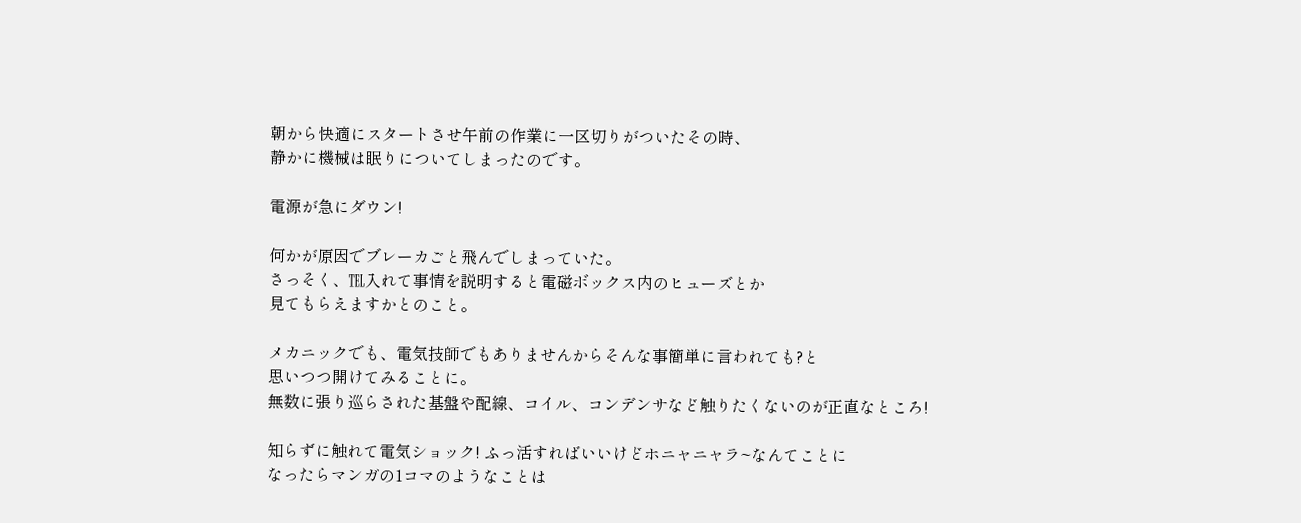朝から快適にスタートさせ午前の作業に一区切りがついたその時、
静かに機械は眠りについてしまったのです。

電源が急にダウン!

何かが原因でブレーカごと飛んでしまっていた。
さっそく、℡入れて事情を説明すると電磁ボックス内のヒューズとか
見てもらえますかとのこと。

メカニックでも、電気技師でもありませんからそんな事簡単に言われても?と
思いつつ開けてみることに。
無数に張り巡らされた基盤や配線、コイル、コンデンサなど触りたくないのが正直なところ!

知らずに触れて電気ショック! ふっ活すればいいけどホニャニャラ~なんてことに
なったらマンガの1コマのようなことは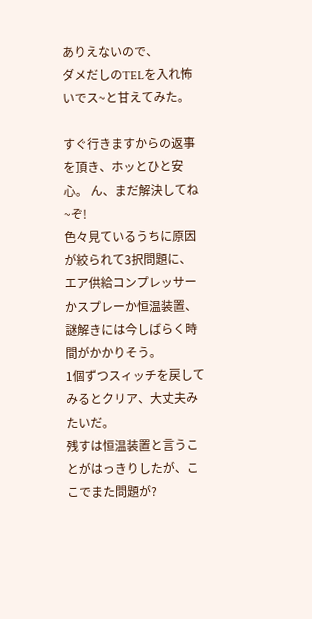ありえないので、
ダメだしのTELを入れ怖いでス~と甘えてみた。

すぐ行きますからの返事を頂き、ホッとひと安心。 ん、まだ解決してね~ぞ!
色々見ているうちに原因が絞られて3択問題に、
エア供給コンプレッサーかスプレーか恒温装置、謎解きには今しばらく時間がかかりそう。
1個ずつスィッチを戻してみるとクリア、大丈夫みたいだ。
残すは恒温装置と言うことがはっきりしたが、ここでまた問題が?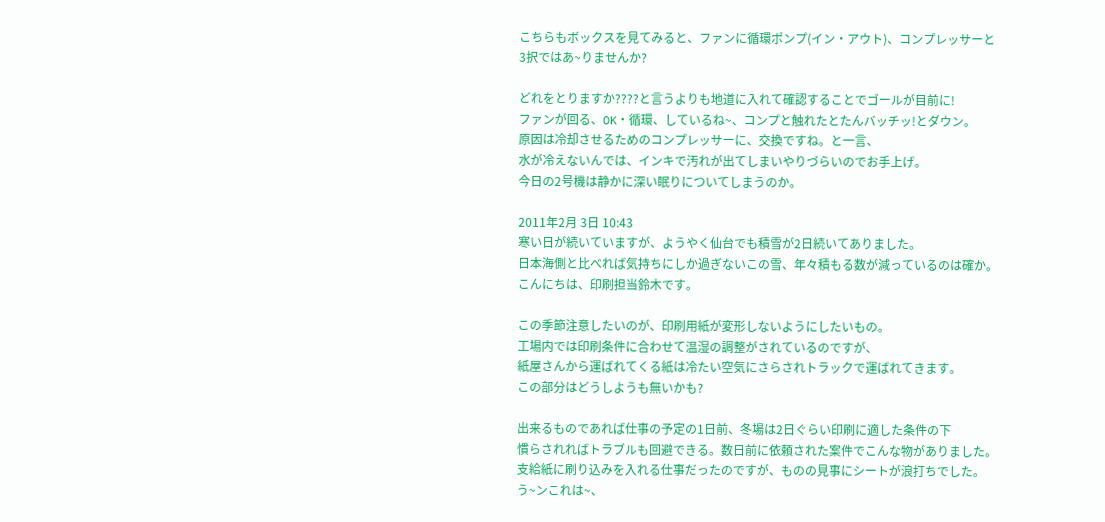こちらもボックスを見てみると、ファンに循環ポンプ(イン・アウト)、コンプレッサーと
3択ではあ~りませんか?

どれをとりますか????と言うよりも地道に入れて確認することでゴールが目前に!
ファンが回る、OK・循環、しているね~、コンプと触れたとたんバッチッ!とダウン。
原因は冷却させるためのコンプレッサーに、交換ですね。と一言、
水が冷えないんでは、インキで汚れが出てしまいやりづらいのでお手上げ。
今日の2号機は静かに深い眠りについてしまうのか。

2011年2月 3日 10:43
寒い日が続いていますが、ようやく仙台でも積雪が2日続いてありました。
日本海側と比べれば気持ちにしか過ぎないこの雪、年々積もる数が減っているのは確か。
こんにちは、印刷担当鈴木です。

この季節注意したいのが、印刷用紙が変形しないようにしたいもの。
工場内では印刷条件に合わせて温湿の調整がされているのですが、
紙屋さんから運ばれてくる紙は冷たい空気にさらされトラックで運ばれてきます。
この部分はどうしようも無いかも?

出来るものであれば仕事の予定の1日前、冬場は2日ぐらい印刷に適した条件の下
慣らされればトラブルも回避できる。数日前に依頼された案件でこんな物がありました。
支給紙に刷り込みを入れる仕事だったのですが、ものの見事にシートが浪打ちでした。
う~ンこれは~、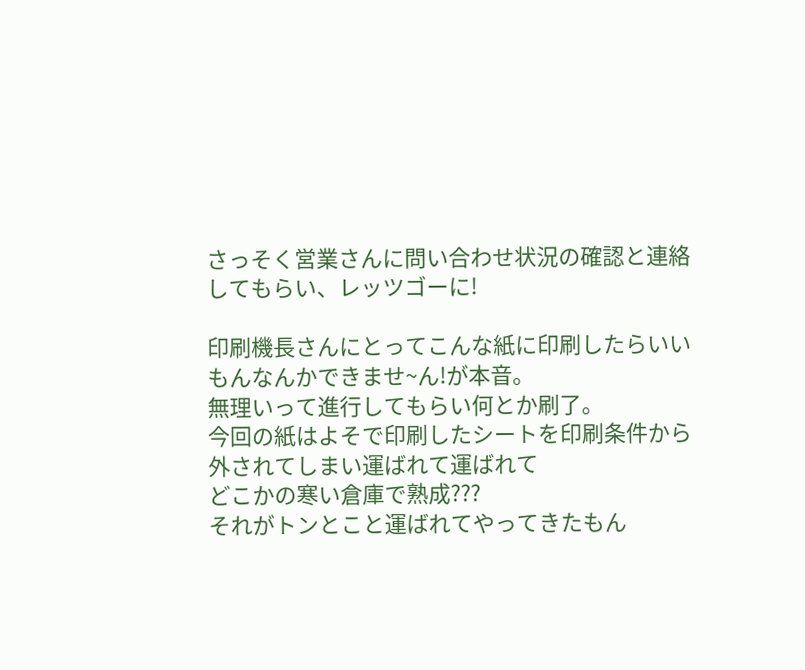さっそく営業さんに問い合わせ状況の確認と連絡してもらい、レッツゴーに!

印刷機長さんにとってこんな紙に印刷したらいいもんなんかできませ~ん!が本音。
無理いって進行してもらい何とか刷了。
今回の紙はよそで印刷したシートを印刷条件から外されてしまい運ばれて運ばれて
どこかの寒い倉庫で熟成???
それがトンとこと運ばれてやってきたもん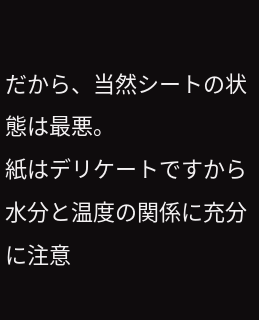だから、当然シートの状態は最悪。
紙はデリケートですから水分と温度の関係に充分に注意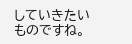していきたいものですね。